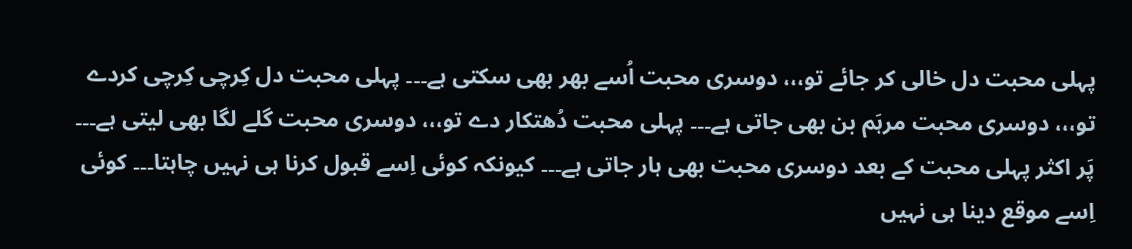پہلی محبت دل خالی کر جائے تو،،، دوسری محبت اُسے بھر بھی سکتی ہے۔۔۔ پہلی محبت دل کِرچی کِرچی کردے تو،،، دوسری محبت مرہَم بن بھی جاتی ہے۔۔۔ پہلی محبت دُھتکار دے تو،،، دوسری محبت گلے لگا بھی لیتی ہے۔۔۔ پَر اکثر پہلی محبت کے بعد دوسری محبت بھی ہار جاتی ہے۔۔۔ کیونکہ کوئی اِسے قبول کرنا ہی نہیں چاہتا۔۔۔ کوئی اِسے موقع دینا ہی نہیں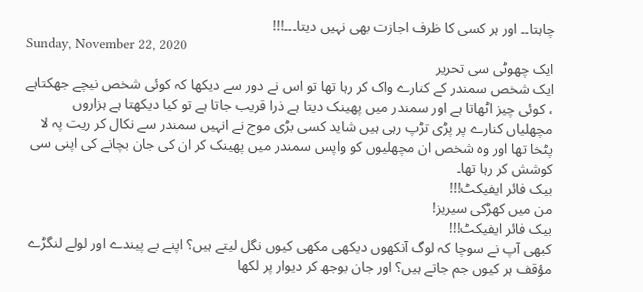چاہتا۔۔ اور ہر کسی کا ظرف اجازت بھی نہیں دیتا۔۔۔!!!
Sunday, November 22, 2020
ایک چھوٹی سی تحریر
ایک شخص سمندر کے کنارے واک کر رہا تھا تو اس نے دور سے دیکھا کہ کوئی شخص نیچے جھکتاہے ، کوئی چیز اٹھاتا ہے اور سمندر میں پھینک دیتا ہے ذرا قریب جاتا ہے تو کیا دیکھتا ہے ہزاروں مچھلیاں کنارے پر پڑی تڑپ رہی ہیں شاید کسی بڑی موج نے انہیں سمندر سے نکال کر ریت پہ لا پٹخا تھا اور وہ شخص ان مچھلیوں کو واپس سمندر میں پھینک کر ان کی جان بچانے کی اپنی سی کوشش کر رہا تھا۔
بیک فائر ایفیکٹ!!!
من میں کھڑکی سیریز!
بیک فائر ایفیکٹ!!!
کبھی آپ نے سوچا کہ لوگ آنکھوں دیکھی مکھی کیوں نگل لیتے ہیں؟ اپنے بے پیندے اور لولے لنگڑے مؤقف ہر کیوں جم جاتے ہیں؟ اور جان بوجھ کر دیوار پر لکھا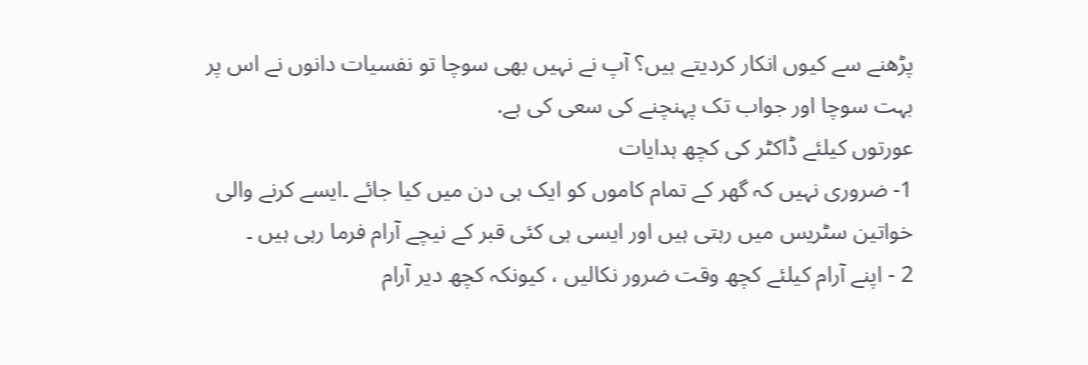پڑھنے سے کیوں انکار کردیتے ہیں؟ آپ نے نہیں بھی سوچا تو نفسیات دانوں نے اس پر بہت سوچا اور جواب تک پہنچنے کی سعی کی ہے.
عورتوں کیلئے ڈاکٹر کی کچھ ہدایات
1- ضروری نہیں کہ گھر کے تمام کاموں کو ایک ہی دن میں کیا جائے ۔ایسے کرنے والی خواتین سٹریس میں رہتی ہیں اور ایسی ہی کئی قبر کے نیچے آرام فرما رہی ہیں ۔
2 - اپنے آرام کیلئے کچھ وقت ضرور نکالیں ، کیونکہ کچھ دیر آرام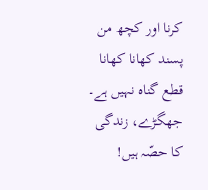کرنا اور کچھ من پسند کھانا کھانا قطع گناہ نہیں ہے۔
جھگڑے، زندگی کا حصّہ ہیں!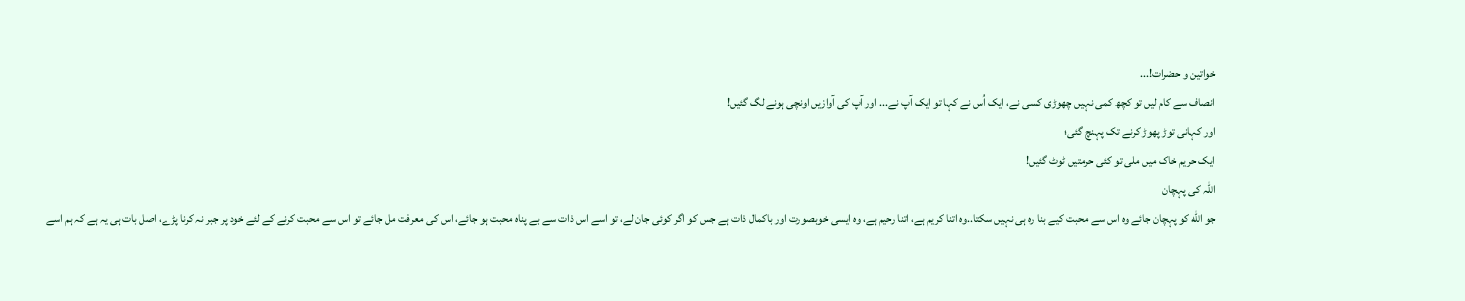خواتین و حضرات!...
انصاف سے کام لیں تو کچھ کمی نہیں چھوڑی کسی نے، ایک اُس نے کہا تو ایک آپ نے... اور آپ کی آوازیں اونچی ہونے لگ گئیں!
اور کہانی توڑ پھوڑ کرنے تک پہنچ گئی؛
ایک حریم خاک میں ملی تو کئی حرمتیں ٹوٹ گئیں!
اللّٰہ کی پہچان
جو اللّٰه کو پہچان جائے وہ اس سے محبت کیے بنا رہ ہی نہیں سکتا..وہ اتنا کریم ہے، اتنا رحیم ہے، وہ ایسی خوبصورت اور باکمال ذات ہے جس کو اگر کوئی جان لے، تو اسے اس ذات سے بے پناہ محبت ہو جائے، اس کی معرفت مل جائے تو اس سے محبت کرنے کے لئے خود پر جبر نہ کرنا پڑے، اصل بات ہی یہ ہے کہ ہم اسے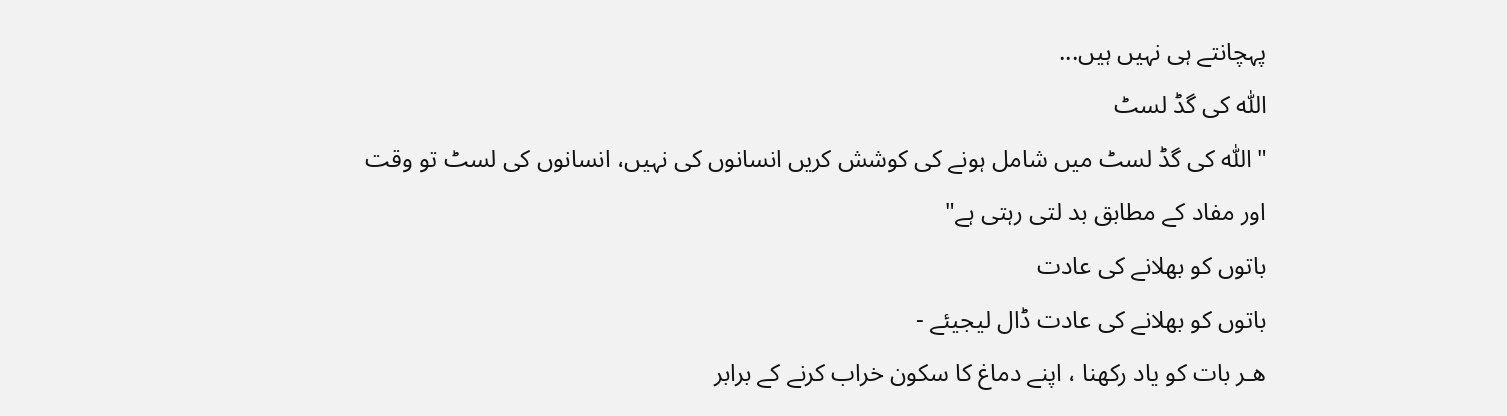پہچانتے ہی نہیں ہیں...
اللّٰہ کی گڈ لسٹ
"اللّٰہ کی گڈ لسٹ میں شامل ہونے کی کوشش کریں انسانوں کی نہیں، انسانوں کی لسٹ تو وقت اور مفاد کے مطابق بد لتی رہتی ہے"
باتوں کو بھلانے کی عادت
باتوں کو بھلانے کی عادت ڈال لیجیئے -
ھـر بات کو یاد رکھنا ، اپنے دماغ کا سکون خراب کرنے کے برابر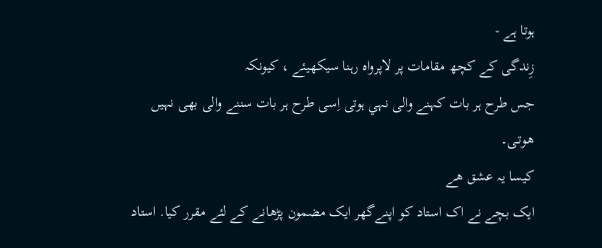ہوتا ہے -
زِندگی کے کچھ مقامات پر لاپرواہ رہنا سیکھیئے ، کیونکہ
جس طرح ہر بات کہنے والی نہي ہوتی اِسی طرح ہر بات سننے والی بھی نہيں ھـوتـی۔
کیسا یہ عشق ھے
ایک بچے نے اک استاد کو اپنےگھر ایک مضمون پڑھانے کے لئے مقرر کیا. استاد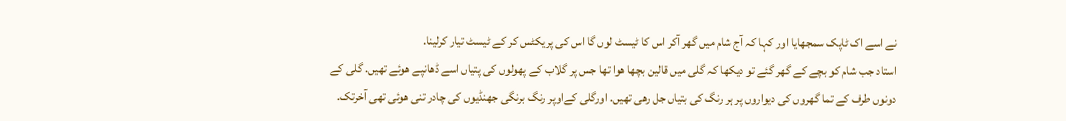نے اسے اک ٹاپک سمجھایا اور کہا کہ آج شام میں گھر آکر اس کا ٹیسٹ لوں گا اس کی پریکٹس کر کے ٹیسٹ تیار کرلینا.
استاد جب شام کو بچے کے گھر گئے تو دیکھا کہ گلی میں قالین بچھا ھوا تھا جس پر گلاب کے پھولوں کی پتیاں اسے ڈھانپے ھوئے تھیں. گلی کے دونوں طرف کے تما گھروں کی دیواروں پر ہر رنگ کی بتیاں جل رھی تھیں. اورگلی کےاوپر رنگ برنگی جھنڈیوں کی چادر تنی ھوئی تھی آخرتک.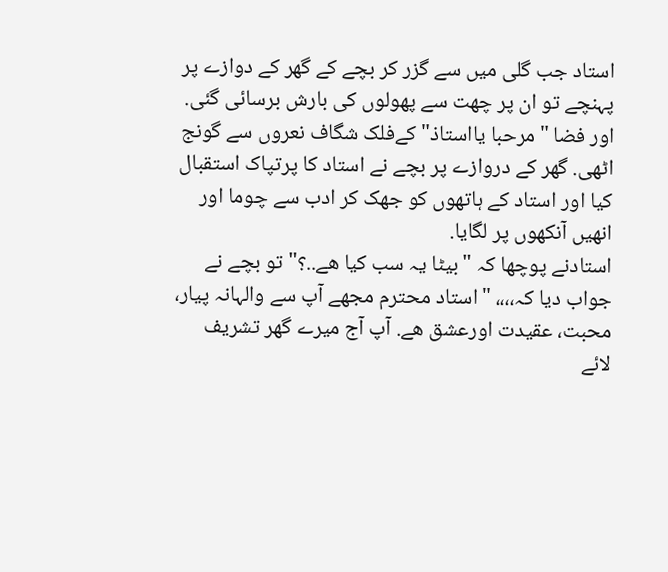استاد جب گلی میں سے گزر کر بچے کے گھر کے دوازے پر پہنچے تو ان پر چھت سے پھولوں کی بارش برسائی گئی. اور فضا "مرحبا یااستاذ" کےفلک شگاف نعروں سے گونج اٹھی. گھر کے دروازے پر بچے نے استاد کا پرتپاک استقبال کیا اور استاد کے ہاتھوں کو جھک کر ادب سے چوما اور انھیں آنکھوں پر لگایا.
استادنے پوچھا کہ "بیٹا یہ سب کیا ھے..؟" تو بچے نے جواب دیا کہ،،،، "استاد محترم مجھے آپ سے والہانہ پیار، محبت، عقیدت اورعشق ھے. آپ آج میرے گھر تشریف لائے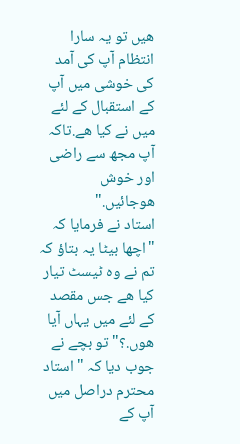ھیں تو یہ سارا انتظام آپ کی آمد کی خوشی میں آپ کے استقبال کے لئے میں نے کیا ھے.تاکہ آپ مجھ سے راضی اور خوش ھوجائیں."
استاد نے فرمایا کہ "اچھا بیٹا یہ بتاؤ کہ تم نے وہ ٹیسٹ تیار کیا ھے جس مقصد کے لئے میں یہاں آیا ھوں.؟" تو بچے نے جوب دیا کہ "استاد محترم دراصل میں آپ کے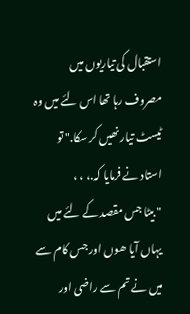استقبال کی تیاریوں میں مصروف رہا تھا اس لئے میں وہ ٹیسٹ تیار نھیں کر سکا." تو استاد نے فرمایا کہ.، ، ،
" بیٹا جس مقصد کے لئے میں یہاں آیا ھوں اور جس کام سے میں نے تم سے راضی اور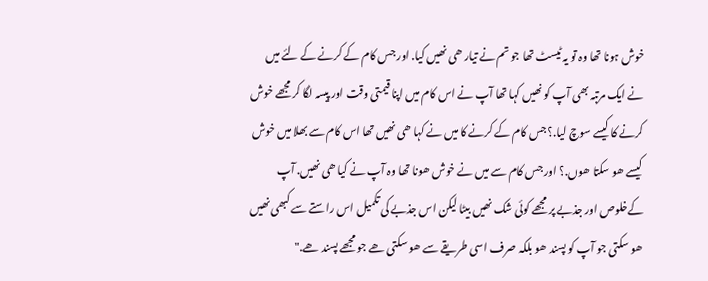خوش ہونا تھا وہ تو یہ ٹیسٹ تھا جو تم نے تیار ھی نھیں کیا. اور جس کام کے کرنے کے لئے میں نے ایک مرتبہ بھی آپ کو نھیں کہا تھا آپ نے اس کام میں اپنا قیمتی وقت اور پیسہ لگا کر مجھے خوش کرنے کا کیسے سوچ لیا.؟ جس کام کے کرنے کا میں نے کہا ھی نھیں تھا اس کام سے بھلا میں خوش کیسے ھو سکتا ھوں.؟ اور جس کام سے میں نے خوش ھونا تھا وہ آپ نے کیا ھی نھیں. آپ کےخلوص اور جذبے پر مجھے کوئی شک نھیں بیٹا لیکن اس جذبے کی تکمیل اس راستے سے کبھی نھیں ھو سکتی جو آپ کو پسند ھو بلکہ صرف اسی طریقے سے ھو سکتی ھے جو مجھے پسند ھے."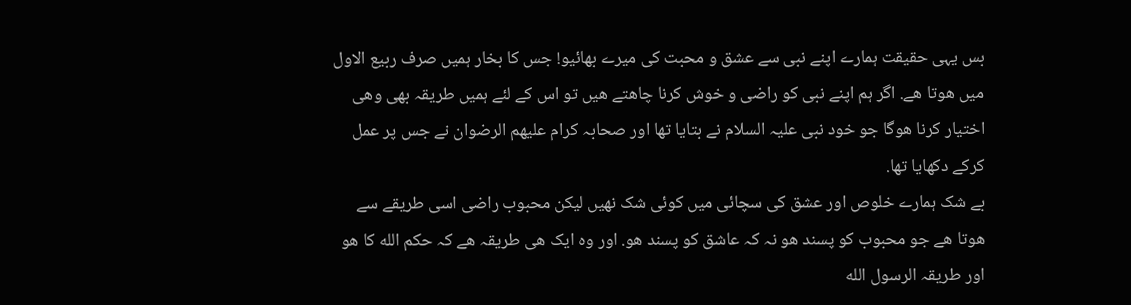بس یہی حقیقت ہمارے اپنے نبی سے عشق و محبت کی میرے بھائیو! جس کا بخار ہمیں صرف ربیع الاول میں ھوتا ھے. اگر ہم اپنے نبی کو راضی و خوش کرنا چاھتے ھیں تو اس کے لئے ہمیں طریقہ بھی وھی اختیار کرنا ھوگا جو خود نبی علیہ السلام نے بتایا تھا اور صحابہ کرام علیھم الرضوان نے جس پر عمل کرکے دکھایا تھا.
بے شک ہمارے خلوص اور عشق کی سچائی میں کوئی شک نھیں لیکن محبوب راضی اسی طریقے سے ھوتا ھے جو محبوب کو پسند ھو نہ کہ عاشق کو پسند ھو. اور وہ ایک ھی طریقہ ھے کہ حکم الله کا ھو اور طریقہ الرسول الله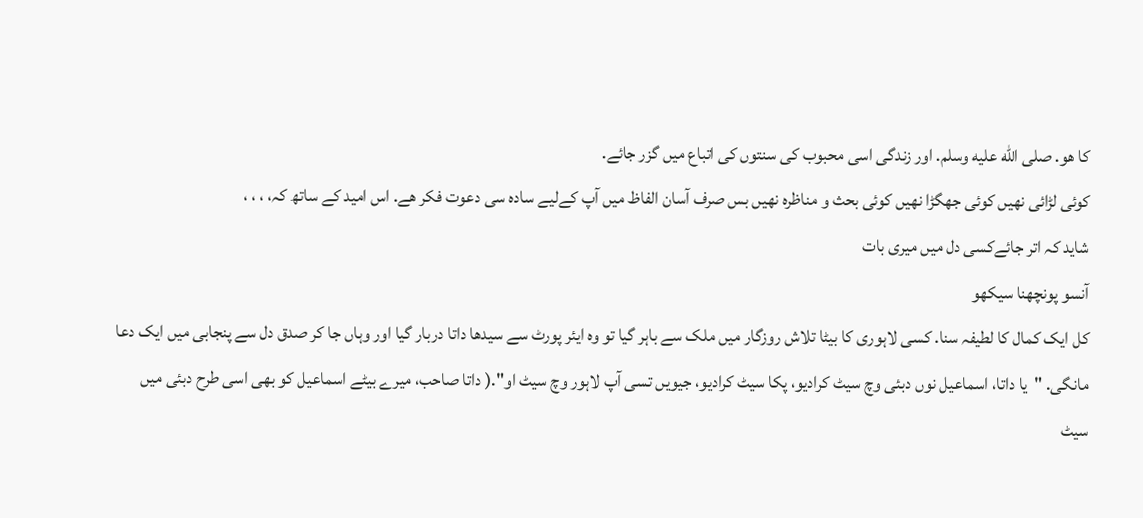کا ھو. صلی الله عليه وسلم. اور زندگی اسی محبوب کی سنتوں کی اتباع میں گزر جائے.
کوئی لڑائی نھیں کوئی جھگڑا نھیں کوئی بحث و مناظرہ نھیں بس صرف آسان الفاظ میں آپ کےلیے سادہ سی دعوت فکر ھے. اس امید کے ساتھ کہ، ، ، ،
شاید کہ اتر جائےکسی دل میں میری بات
آنسو پونچھنا سیکھو
کل ایک کمال کا لطیفہ سنا. کسی لاہوری کا بیٹا تلاش روزگار میں ملک سے باہر گیا تو وہ ایئر پورٹ سے سیدھا داتا دربار گیا اور وہاں جا کر صدق دل سے پنجابی میں ایک دعا مانگی. "یا داتا، اسماعیل نوں دبئی وچ سیٹ کرادیو، پکا سیٹ کرادیو، جیویں تسی آپ لاہور وچ سیٹ او".( داتا صاحب، میرے بیٹے اسماعیل کو بھی اسی طرح دبئی میں سیٹ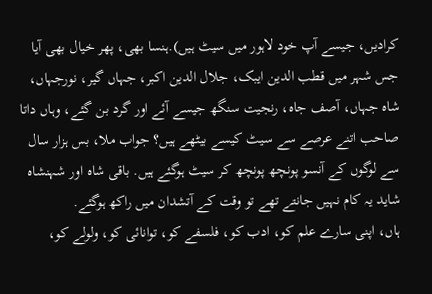کرادیں، جیسے آپ خود لاہور میں سیٹ ہیں).ہنسا بھی، پھر خیال بھی آیا جس شہر میں قطب الدین ایبک، جلال الدین اکبر، جہاں گیر، نورجہاں، شاہ جہاں، آصف جاہ، رنجیت سنگھ جیسے آئے اور گرد بن گئے، وہاں داتا صاحب اتنے عرصے سے سیٹ کیسے بیٹھے ہیں؟ جواب ملا، بس ہزار سال سے لوگوں کے آنسو پونچھ پونچھ کر سیٹ ہوگئے ہیں. باقی شاہ اور شہنشاہ شاید یہ کام نہیں جانتے تھے تو وقت کے آتشدان میں راکھ ہوگئے.
ہاں، اپنی سارے علم کو، ادب کو، فلسفے کو، توانائی کو، ولولے کو،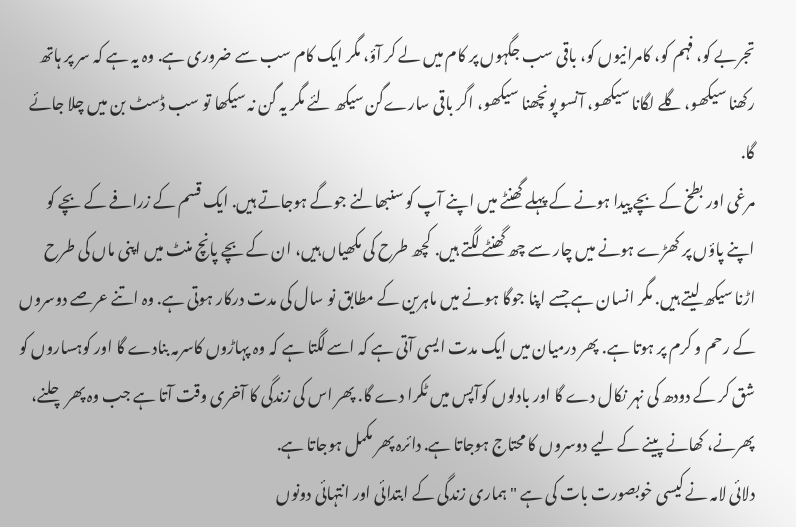تجربے کو، فہم کو، کامرانیوں کو، باقی سب جگہوں پر کام میں لے کر آؤ، مگر ایک کام سب سے ضروری ہے. وہ یہ ہے کہ سر پر ہاتھ رکھنا سیکھو، گلے لگانا سیکھو، آنسو پونچھنا سیکھو، اگر باقی سارےگن سیکھ لئے مگر یہ گن نہ سیکھا تو سب ڈسٹ بن میں چلا جائے گا.
مرغی اور بطخ کے بچے پیدا ہونے کے پہلے گھنٹے میں اپنے آپ کو سنبھالنے جوگے ہوجاتے ہیں. ایک قسم کے زرافے کے بچے کو اپنے پاؤں پر کھڑے ہونے میں چار سے چھ گھنٹے لگتے ہیں. کچھ طرح کی مکھیاں ہیں، ان کے بچے پانچ منٹ میں اپنی ماں کی طرح اڑنا سیکھ لیتے ہیں. مگر انسان ہے جسے اپنا جوگا ہونے میں ماہرین کے مطابق نو سال کی مدت درکار ہوتی ہے. وہ اتنے عرصے دوسروں کے رحم و کرم پر ہوتا ہے. پھر درمیان میں ایک مدت ایسی آتی ہے کہ اسےلگتا ہے کہ وہ پہاڑوں کاسرمہ بنادے گا اور کوہساروں کو شق کر کے دودھ کی نہر نکال دے گا اور بادلوں کوآپس میں ٹکرا دے گا. پھر اس کی زندگی کا آخری وقت آتا ہے جب وہ پھر چلنے، پھرنے، کھانے پینے کے لیے دوسروں کا محتاج ہوجاتا ہے. دائرہ پھر مکمل ہوجاتا ہے.
دلائی لامہ نے کیسی خوبصورت بات کی ہے "ہماری زندگی کے ابتدائی اور انتہائی دونوں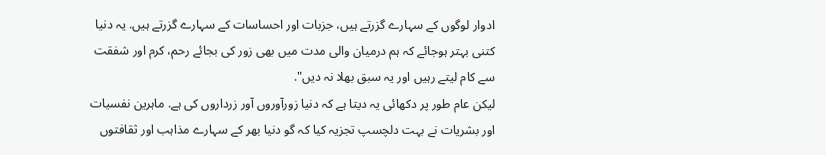ادوار لوگوں کے سہارے گزرتے ہیں، جزبات اور احساسات کے سہارے گزرتے ہیں. یہ دنیا کتنی بہتر ہوجائے کہ ہم درمیان والی مدت میں بھی زور کی بجائے رحم، کرم اور شفقت سے کام لیتے رہیں اور یہ سبق بھلا نہ دیں".
لیکن عام طور پر دکھائی یہ دیتا ہے کہ دنیا زورآوروں آور زرداروں کی ہے. ماہرین نفسیات اور بشریات نے بہت دلچسپ تجزیہ کیا کہ گو دنیا بھر کے سہارے مذاہب اور ثقافتوں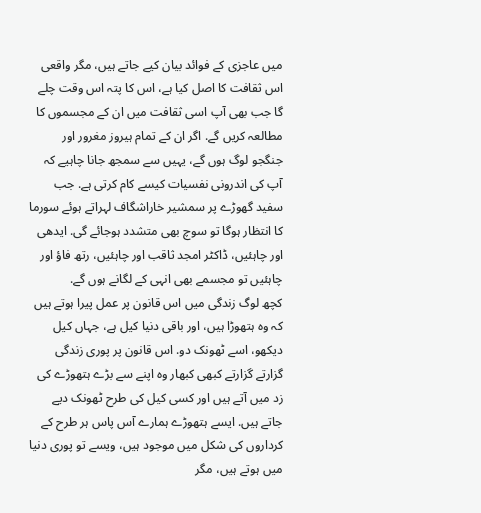میں عاجزی کے فوائد بیان کیے جاتے ہیں، مگر واقعی اس ثقافت کا اصل کیا ہے، اس کا پتہ اس وقت چلے گا جب بھی آپ اسی ثقافت میں ان کے مجسموں کا مطالعہ کریں گے. اگر ان کے تمام ہیروز مغرور اور جنگجو لوگ ہوں گے، یہیں سے سمجھ جانا چاہیے کہ آپ کی اندرونی نفسیات کیسے کام کرتی ہے. جب سفید گھوڑے پر سمشیر خاراشگاف لہراتے ہوئے سورما کا انتظار ہوگا تو سوچ بھی متشدد ہوجائے گی. ایدھی اور چاہئیں، ڈاکٹر امجد ثاقب اور چاہئیں، رتھ فاؤ اور چاہئیں تو مجسمے بھی انہی کے لگانے ہوں گے.
کچھ لوگ زندگی میں اس قانون پر عمل پیرا ہوتے ہیں کہ وہ ہتھوڑا ہیں، اور باقی دنیا کیل ہے، جہاں کیل دیکھو، اسے ٹھونک دو. اس قانون پر پوری زندگی گزارتے گزارتے کبھی کبھار وہ اپنے سے بڑے ہتھوڑے کی زد میں آتے ہیں اور کسی کیل کی طرح ٹھونک دیے جاتے ہیں. ایسے ہتھوڑے ہمارے آس پاس ہر طرح کے کرداروں کی شکل میں موجود ہیں، ویسے تو پوری دنیا میں ہوتے ہیں، مگر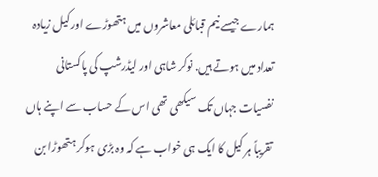ہمارے جیسے نیم قبائلی معاشروں میں ہتھوڑے اور کیل زیادہ تعداد میں ہوتے ہیں. نوکر شاہی اور لیڈرشپ کی پاکستانی نفسیات جہاں تک سیکھی تھی اس کے حساب سے اپنے ہاں تقریباً ہر کیل کا ایک ہی خواب ہے کہ وہ بڑی ہوکر ہتھوڑا بن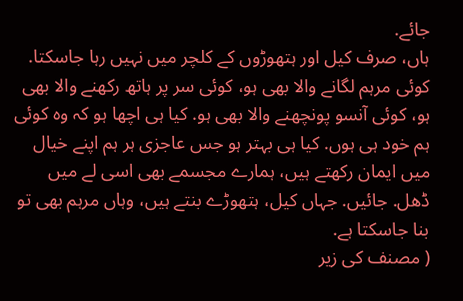جائے.
ہاں، صرف کیل اور ہتھوڑوں کے کلچر میں نہیں رہا جاسکتا. کوئی مرہم لگانے والا بھی ہو، کوئی سر پر ہاتھ رکھنے والا بھی ہو، کوئی آنسو پونچھنے والا بھی ہو. کیا ہی اچھا ہو کہ وہ کوئی ہم خود ہی ہوں. کیا ہی بہتر ہو جس عاجزی ہر ہم اپنے خیال میں ایمان رکھتے ہیں، ہمارے مجسمے بھی اسی لے میں ڈھل. جائیں. جہاں کیل، ہتھوڑے بنتے ہیں، وہاں مرہم بھی تو بنا جاسکتا ہے.
( مصنف کی زیر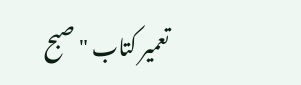تعمیر کتاب "صبح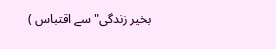بخیر زندگی" سے اقتباس )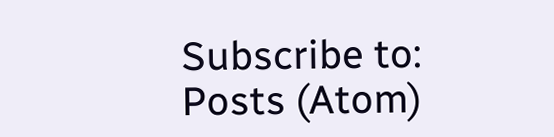Subscribe to:
Posts (Atom)